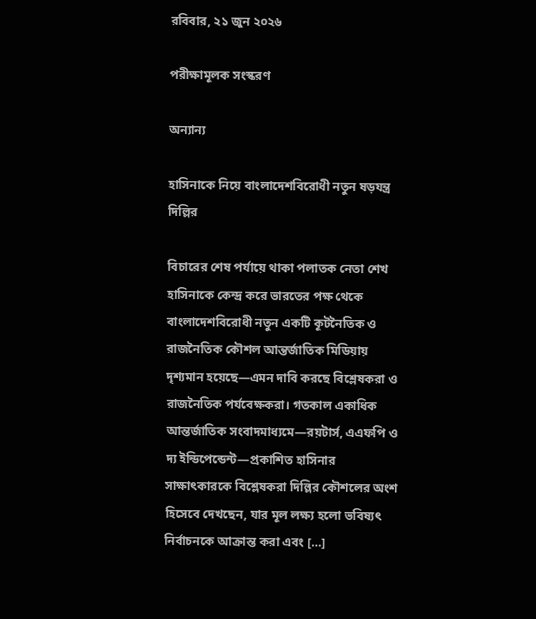রবিবার, ২১ জুন ২০২৬

পরীক্ষামূলক সংস্করণ

অন্যান্য

হাসিনাকে নিয়ে বাংলাদেশবিরোধী নতুন ষড়যন্ত্র দিল্লির

বিচারের শেষ পর্যায়ে থাকা পলাতক নেতা শেখ হাসিনাকে কেন্দ্র করে ভারতের পক্ষ থেকে বাংলাদেশবিরোধী নতুন একটি কূটনৈতিক ও রাজনৈতিক কৌশল আন্তর্জাতিক মিডিয়ায় দৃশ্যমান হয়েছে—এমন দাবি করছে বিশ্লেষকরা ও রাজনৈতিক পর্যবেক্ষকরা। গতকাল একাধিক আন্তর্জাতিক সংবাদমাধ্যমে—রয়টার্স, এএফপি ও দ্য ইন্ডিপেন্ডেন্ট—প্রকাশিত হাসিনার সাক্ষাৎকারকে বিশ্লেষকরা দিল্লির কৌশলের অংশ হিসেবে দেখছেন, যার মূল লক্ষ্য হলো ভবিষ্যৎ নির্বাচনকে আক্রান্ত করা এবং […]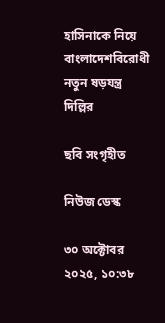হাসিনাকে নিয়ে বাংলাদেশবিরোধী নতুন ষড়যন্ত্র দিল্লির

ছবি সংগৃহীত

নিউজ ডেস্ক

৩০ অক্টোবর ২০২৫, ১০:৩৮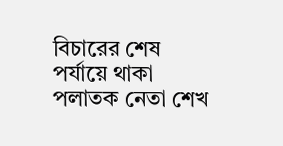বিচারের শেষ পর্যায়ে থাকা পলাতক নেতা শেখ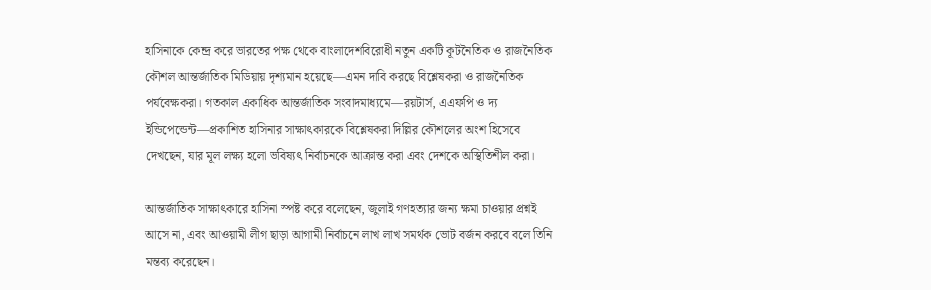হাসিনাকে কেন্দ্র করে ভারতের পক্ষ থেকে বাংলাদেশবিরোধী নতুন একটি কূটনৈতিক ও রাজনৈতিক কৌশল আন্তর্জাতিক মিডিয়ায় দৃশ্যমান হয়েছে—এমন দাবি করছে বিশ্লেষকরা ও রাজনৈতিক পর্যবেক্ষকরা। গতকাল একাধিক আন্তর্জাতিক সংবাদমাধ্যমে—রয়টার্স, এএফপি ও দ্য ইন্ডিপেন্ডেন্ট—প্রকাশিত হাসিনার সাক্ষাৎকারকে বিশ্লেষকরা দিল্লির কৌশলের অংশ হিসেবে দেখছেন, যার মূল লক্ষ্য হলো ভবিষ্যৎ নির্বাচনকে আক্রান্ত করা এবং দেশকে অস্থিতিশীল করা।

আন্তর্জাতিক সাক্ষাৎকারে হাসিনা স্পষ্ট করে বলেছেন, জুলাই গণহত্যার জন্য ক্ষমা চাওয়ার প্রশ্নই আসে না, এবং আওয়ামী লীগ ছাড়া আগামী নির্বাচনে লাখ লাখ সমর্থক ভোট বর্জন করবে বলে তিনি মন্তব্য করেছেন।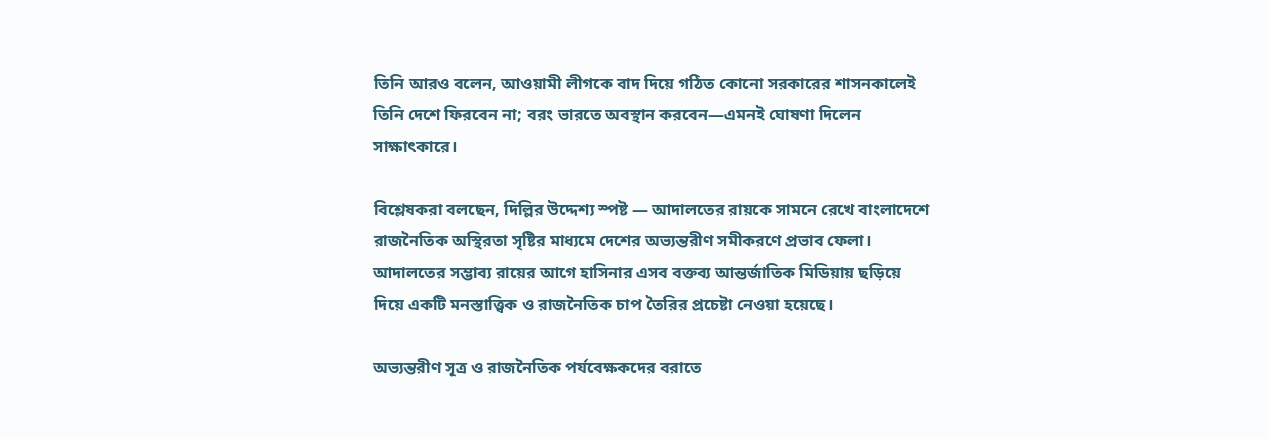তিনি আরও বলেন, আওয়ামী লীগকে বাদ দিয়ে গঠিত কোনো সরকারের শাসনকালেই তিনি দেশে ফিরবেন না; বরং ভারতে অবস্থান করবেন—এমনই ঘোষণা দিলেন সাক্ষাৎকারে।

বিশ্লেষকরা বলছেন, দিল্লির উদ্দেশ্য স্পষ্ট — আদালতের রায়কে সামনে রেখে বাংলাদেশে রাজনৈতিক অস্থিরতা সৃষ্টির মাধ্যমে দেশের অভ্যন্তরীণ সমীকরণে প্রভাব ফেলা। আদালতের সম্ভাব্য রায়ের আগে হাসিনার এসব বক্তব্য আন্তর্জাতিক মিডিয়ায় ছড়িয়ে দিয়ে একটি মনস্তাত্ত্বিক ও রাজনৈতিক চাপ তৈরির প্রচেষ্টা নেওয়া হয়েছে।

অভ্যন্তরীণ সূত্র ও রাজনৈতিক পর্যবেক্ষকদের বরাতে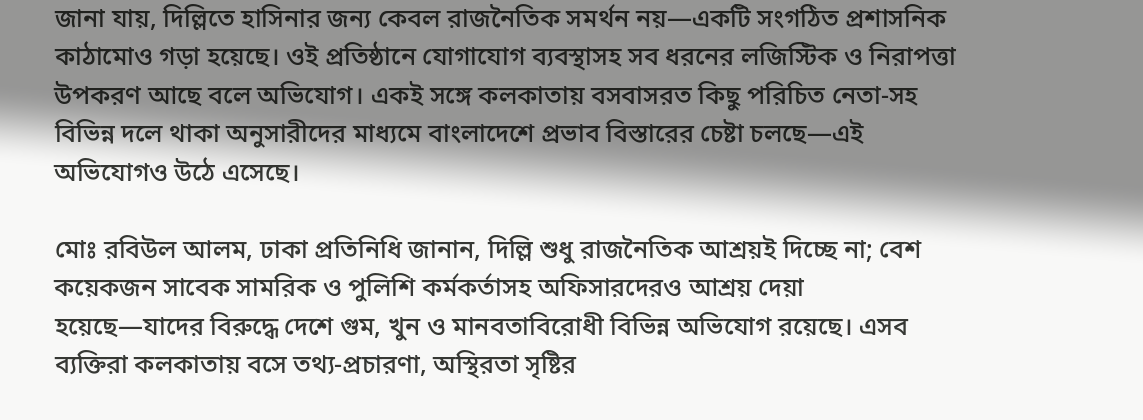জানা যায়, দিল্লিতে হাসিনার জন্য কেবল রাজনৈতিক সমর্থন নয়—একটি সংগঠিত প্রশাসনিক কাঠামোও গড়া হয়েছে। ওই প্রতিষ্ঠানে যোগাযোগ ব্যবস্থাসহ সব ধরনের লজিস্টিক ও নিরাপত্তা উপকরণ আছে বলে অভিযোগ। একই সঙ্গে কলকাতায় বসবাসরত কিছু পরিচিত নেতা-সহ বিভিন্ন দলে থাকা অনুসারীদের মাধ্যমে বাংলাদেশে প্রভাব বিস্তারের চেষ্টা চলছে—এই অভিযোগও উঠে এসেছে।

মোঃ রবিউল আলম, ঢাকা প্রতিনিধি জানান, দিল্লি শুধু রাজনৈতিক আশ্রয়ই দিচ্ছে না; বেশ কয়েকজন সাবেক সামরিক ও পুলিশি কর্মকর্তাসহ অফিসারদেরও আশ্রয় দেয়া হয়েছে—যাদের বিরুদ্ধে দেশে গুম, খুন ও মানবতাবিরোধী বিভিন্ন অভিযোগ রয়েছে। এসব ব্যক্তিরা কলকাতায় বসে তথ্য-প্রচারণা, অস্থিরতা সৃষ্টির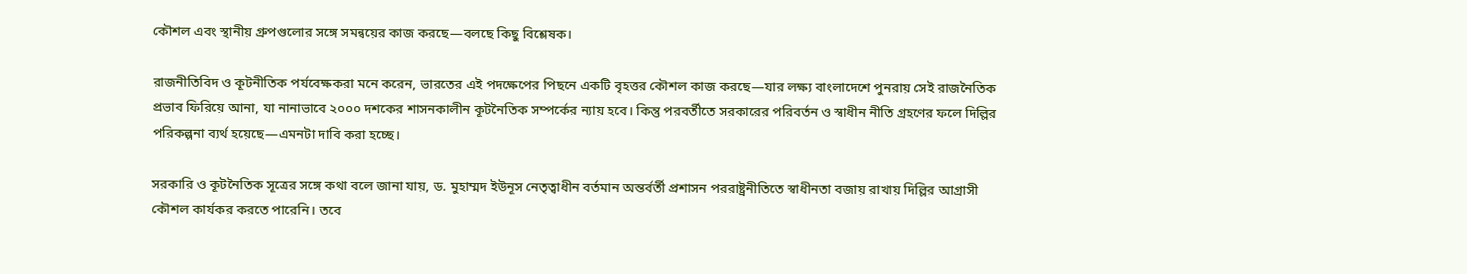কৌশল এবং স্থানীয় গ্রুপগুলোর সঙ্গে সমন্বয়ের কাজ করছে—বলছে কিছু বিশ্লেষক।

রাজনীতিবিদ ও কূটনীতিক পর্যবেক্ষকরা মনে করেন, ভারতের এই পদক্ষেপের পিছনে একটি বৃহত্তর কৌশল কাজ করছে—যার লক্ষ্য বাংলাদেশে পুনরায় সেই রাজনৈতিক প্রভাব ফিরিয়ে আনা, যা নানাভাবে ২০০০ দশকের শাসনকালীন কূটনৈতিক সম্পর্কের ন্যায় হবে। কিন্তু পরবর্তীতে সরকারের পরিবর্তন ও স্বাধীন নীতি গ্রহণের ফলে দিল্লির পরিকল্পনা ব্যর্থ হয়েছে—এমনটা দাবি করা হচ্ছে।

সরকারি ও কূটনৈতিক সূত্রের সঙ্গে কথা বলে জানা যায়, ড. মুহাম্মদ ইউনূস নেতৃত্বাধীন বর্তমান অন্তর্বর্তী প্রশাসন পররাষ্ট্রনীতিতে স্বাধীনতা বজায় রাখায় দিল্লির আগ্রাসী কৌশল কার্যকর করতে পারেনি। তবে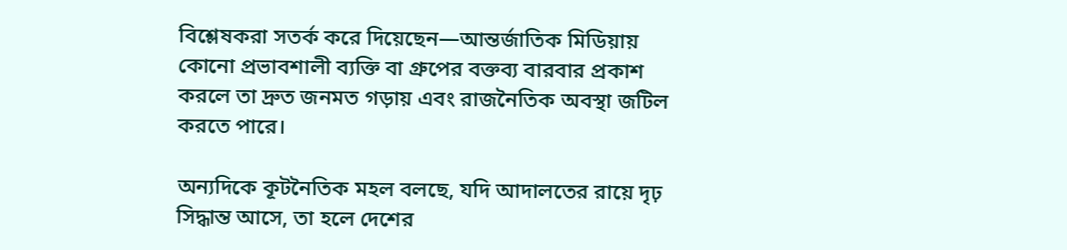বিশ্লেষকরা সতর্ক করে দিয়েছেন—আন্তর্জাতিক মিডিয়ায় কোনো প্রভাবশালী ব্যক্তি বা গ্রুপের বক্তব্য বারবার প্রকাশ করলে তা দ্রুত জনমত গড়ায় এবং রাজনৈতিক অবস্থা জটিল করতে পারে।

অন্যদিকে কূটনৈতিক মহল বলছে, যদি আদালতের রায়ে দৃঢ় সিদ্ধান্ত আসে, তা হলে দেশের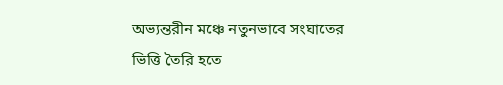অভ্যন্তরীন মঞ্চে নতুনভাবে সংঘাতের ভিত্তি তৈরি হতে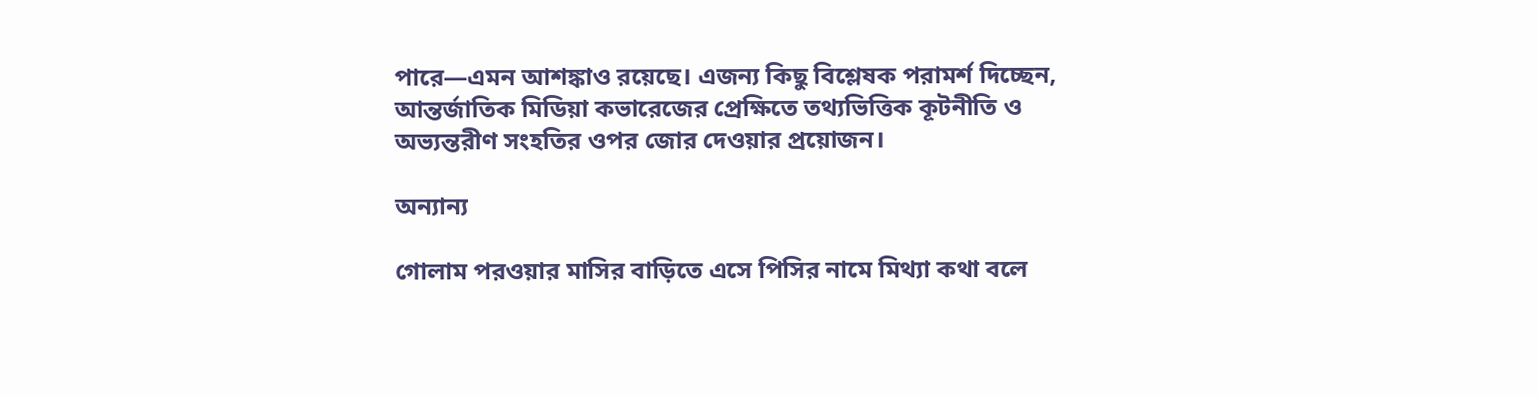পারে—এমন আশঙ্কাও রয়েছে। এজন্য কিছু বিশ্লেষক পরামর্শ দিচ্ছেন, আন্তর্জাতিক মিডিয়া কভারেজের প্রেক্ষিতে তথ্যভিত্তিক কূটনীতি ও অভ্যন্তরীণ সংহতির ওপর জোর দেওয়ার প্রয়োজন।

অন্যান্য

গোলাম পরওয়ার মাসির বাড়িতে এসে পিসির নামে মিথ্যা কথা বলে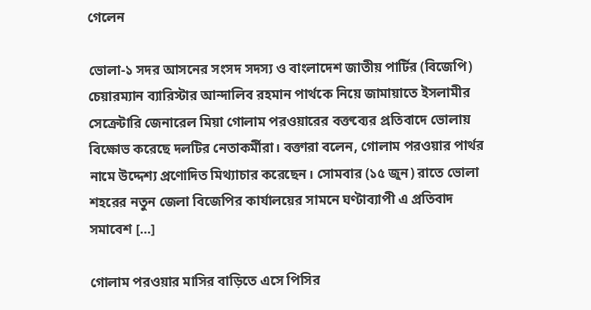গেলেন

ভোলা-১ সদর আসনের সংসদ সদস্য ও বাংলাদেশ জাতীয় পার্টির (বিজেপি) চেয়ারম্যান ব্যারিস্টার আন্দালিব রহমান পার্থকে নিয়ে জামায়াতে ইসলামীর সেক্রেটারি জেনারেল মিয়া গোলাম পরওয়ারের বক্তব্যের প্রতিবাদে ভোলায় বিক্ষোভ করেছে দলটির নেতাকর্মীরা। বক্তারা বলেন, গোলাম পরওয়ার পার্থর নামে উদ্দেশ্য প্রণোদিত মিথ্যাচার করেছেন। সোমবার (১৫ জুন) রাতে ভোলা শহরের নতুন জেলা বিজেপির কার্যালয়ের সামনে ঘণ্টাব্যাপী এ প্রতিবাদ সমাবেশ […]

গোলাম পরওয়ার মাসির বাড়িতে এসে পিসির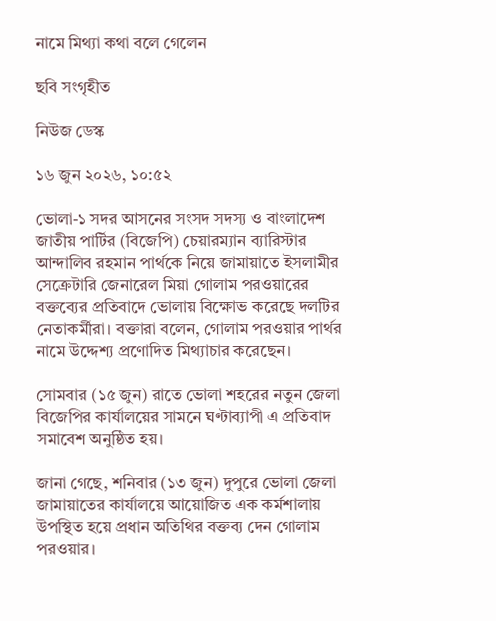নামে মিথ্যা কথা বলে গেলেন

ছবি সংগৃহীত

নিউজ ডেস্ক

১৬ জুন ২০২৬, ১০:৫২

ভোলা-১ সদর আসনের সংসদ সদস্য ও বাংলাদেশ জাতীয় পার্টির (বিজেপি) চেয়ারম্যান ব্যারিস্টার আন্দালিব রহমান পার্থকে নিয়ে জামায়াতে ইসলামীর সেক্রেটারি জেনারেল মিয়া গোলাম পরওয়ারের বক্তব্যের প্রতিবাদে ভোলায় বিক্ষোভ করেছে দলটির নেতাকর্মীরা। বক্তারা বলেন, গোলাম পরওয়ার পার্থর নামে উদ্দেশ্য প্রণোদিত মিথ্যাচার করেছেন।

সোমবার (১৫ জুন) রাতে ভোলা শহরের নতুন জেলা বিজেপির কার্যালয়ের সামনে ঘণ্টাব্যাপী এ প্রতিবাদ সমাবেশ অনুষ্ঠিত হয়।

জানা গেছে, শনিবার (১৩ জুন) দুপুরে ভোলা জেলা জামায়াতের কার্যালয়ে আয়োজিত এক কর্মশালায় উপস্থিত হয়ে প্রধান অতিথির বক্তব্য দেন গোলাম পরওয়ার।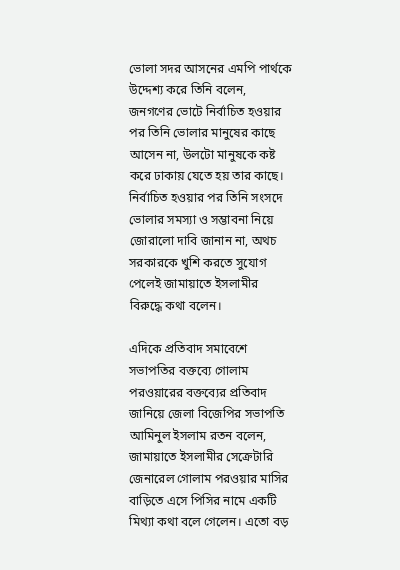ভোলা সদর আসনের এমপি পার্থকে উদ্দেশ্য করে তিনি বলেন, জনগণের ভোটে নির্বাচিত হওয়ার পর তিনি ভোলার মানুষের কাছে আসেন না, উলটো মানুষকে কষ্ট করে ঢাকায় যেতে হয় তার কাছে। নির্বাচিত হওয়ার পর তিনি সংসদে ভোলার সমস্যা ও সম্ভাবনা নিয়ে জোরালো দাবি জানান না, অথচ সরকারকে খুশি করতে সুযোগ পেলেই জামায়াতে ইসলামীর বিরুদ্ধে কথা বলেন।

এদিকে প্রতিবাদ সমাবেশে সভাপতির বক্তব্যে গোলাম পরওয়ারের বক্তব্যের প্রতিবাদ জানিয়ে জেলা বিজেপির সভাপতি আমিনুল ইসলাম রতন বলেন, জামায়াতে ইসলামীর সেক্রেটারি জেনারেল গোলাম পরওয়ার মাসির বাড়িতে এসে পিসির নামে একটি মিথ্যা কথা বলে গেলেন। এতো বড়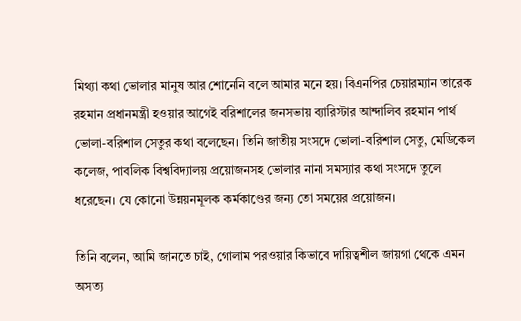মিথ্যা কথা ভোলার মানুষ আর শোনেনি বলে আমার মনে হয়। বিএনপির চেয়ারম্যান তারেক রহমান প্রধানমন্ত্রী হওয়ার আগেই বরিশালের জনসভায় ব্যারিস্টার আন্দালিব রহমান পার্থ ভোলা-বরিশাল সেতুর কথা বলেছেন। তিনি জাতীয় সংসদে ভোলা-বরিশাল সেতু, মেডিকেল কলেজ, পাবলিক বিশ্ববিদ্যালয় প্রয়োজনসহ ভোলার নানা সমস্যার কথা সংসদে তুলে ধরেছেন। যে কোনো উন্নয়নমূলক কর্মকাণ্ডের জন্য তো সময়ের প্রয়োজন।

তিনি বলেন, আমি জানতে চাই, গোলাম পরওয়ার কিভাবে দায়িত্বশীল জায়গা থেকে এমন অসত্য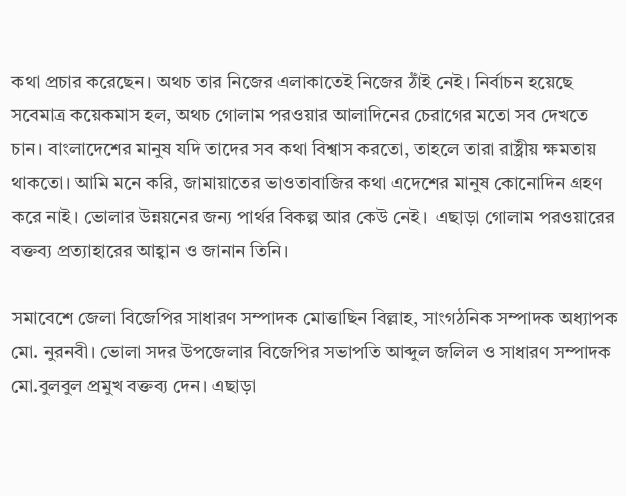কথা প্রচার করেছেন। অথচ তার নিজের এলাকাতেই নিজের ঠাঁই নেই। নির্বাচন হয়েছে সবেমাত্র কয়েকমাস হল, অথচ গোলাম পরওয়ার আলাদিনের চেরাগের মতো সব দেখতে চান। বাংলাদেশের মানুষ যদি তাদের সব কথা বিশ্বাস করতো, তাহলে তারা রাষ্ট্রীয় ক্ষমতায় থাকতো। আমি মনে করি, জামায়াতের ভাওতাবাজির কথা এদেশের মানুষ কোনোদিন গ্রহণ করে নাই। ভোলার উন্নয়নের জন্য পার্থর বিকল্প আর কেউ নেই।  এছাড়া গোলাম পরওয়ারের বক্তব্য প্রত্যাহারের আহ্বান ও জানান তিনি।

সমাবেশে জেলা বিজেপির সাধারণ সম্পাদক মোত্তাছিন বিল্লাহ, সাংগঠনিক সম্পাদক অধ্যাপক মো. নুরনবী। ভোলা সদর উপজেলার বিজেপির সভাপতি আব্দুল জলিল ও সাধারণ সম্পাদক মো.বুলবুল প্রমুখ বক্তব্য দেন। এছাড়া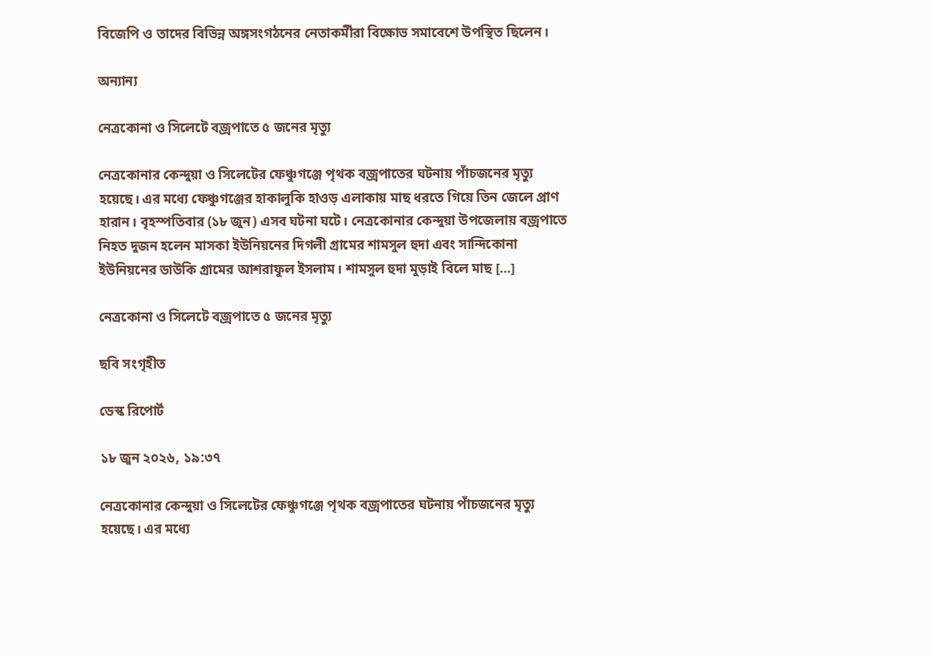বিজেপি ও তাদের বিভিন্ন অঙ্গসংগঠনের নেতাকর্মীরা বিক্ষোভ সমাবেশে উপস্থিত ছিলেন।

অন্যান্য

নেত্রকোনা ও সিলেটে বজ্রপাতে ৫ জনের মৃত্যু

নেত্রকোনার কেন্দুয়া ও সিলেটের ফেঞ্চুগঞ্জে পৃথক বজ্রপাতের ঘটনায় পাঁচজনের মৃত্যু হয়েছে। এর মধ্যে ফেঞ্চুগঞ্জের হাকালুকি হাওড় এলাকায় মাছ ধরতে গিয়ে তিন জেলে প্রাণ হারান। বৃহস্পতিবার (১৮ জুন) এসব ঘটনা ঘটে। নেত্রকোনার কেন্দুয়া উপজেলায় বজ্রপাতে নিহত দুজন হলেন মাসকা ইউনিয়নের দিগলী গ্রামের শামসুল হুদা এবং সান্দিকোনা ইউনিয়নের ডাউকি গ্রামের আশরাফুল ইসলাম। শামসুল হুদা মুড়াই বিলে মাছ […]

নেত্রকোনা ও সিলেটে বজ্রপাতে ৫ জনের মৃত্যু

ছবি সংগৃহীত

ডেস্ক রিপোর্ট

১৮ জুন ২০২৬, ১৯:৩৭

নেত্রকোনার কেন্দুয়া ও সিলেটের ফেঞ্চুগঞ্জে পৃথক বজ্রপাতের ঘটনায় পাঁচজনের মৃত্যু হয়েছে। এর মধ্যে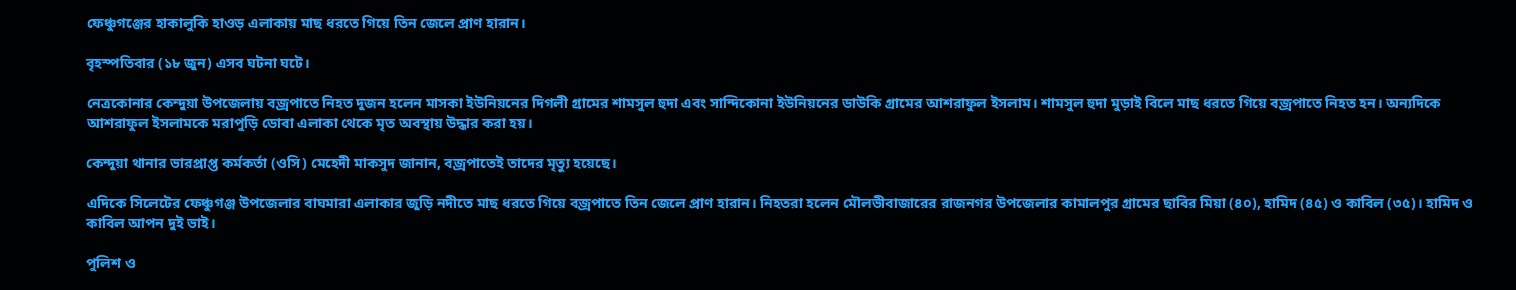ফেঞ্চুগঞ্জের হাকালুকি হাওড় এলাকায় মাছ ধরতে গিয়ে তিন জেলে প্রাণ হারান।

বৃহস্পতিবার (১৮ জুন) এসব ঘটনা ঘটে।

নেত্রকোনার কেন্দুয়া উপজেলায় বজ্রপাতে নিহত দুজন হলেন মাসকা ইউনিয়নের দিগলী গ্রামের শামসুল হুদা এবং সান্দিকোনা ইউনিয়নের ডাউকি গ্রামের আশরাফুল ইসলাম। শামসুল হুদা মুড়াই বিলে মাছ ধরতে গিয়ে বজ্রপাতে নিহত হন। অন্যদিকে আশরাফুল ইসলামকে মরাপুড়ি ডোবা এলাকা থেকে মৃত অবস্থায় উদ্ধার করা হয়।

কেন্দুয়া থানার ভারপ্রাপ্ত কর্মকর্তা (ওসি) মেহেদী মাকসুদ জানান, বজ্রপাতেই তাদের মৃত্যু হয়েছে।

এদিকে সিলেটের ফেঞ্চুগঞ্জ উপজেলার বাঘমারা এলাকার জুড়ি নদীতে মাছ ধরতে গিয়ে বজ্রপাতে তিন জেলে প্রাণ হারান। নিহতরা হলেন মৌলভীবাজারের রাজনগর উপজেলার কামালপুর গ্রামের ছাবির মিয়া (৪০), হামিদ (৪৫) ও কাবিল (৩৫)। হামিদ ও কাবিল আপন দুই ভাই।

পুলিশ ও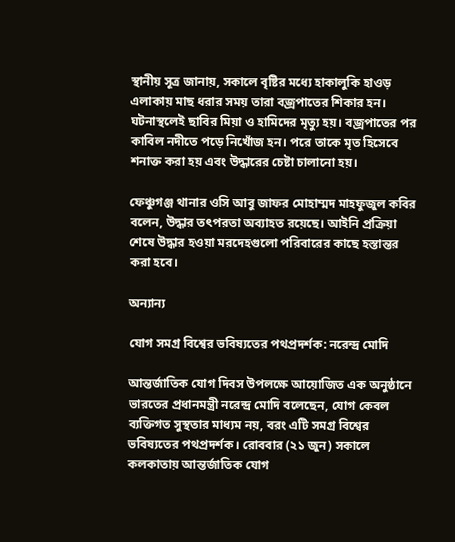স্থানীয় সূত্র জানায়, সকালে বৃষ্টির মধ্যে হাকালুকি হাওড় এলাকায় মাছ ধরার সময় তারা বজ্রপাতের শিকার হন। ঘটনাস্থলেই ছাবির মিয়া ও হামিদের মৃত্যু হয়। বজ্রপাতের পর কাবিল নদীতে পড়ে নিখোঁজ হন। পরে তাকে মৃত হিসেবে শনাক্ত করা হয় এবং উদ্ধারের চেষ্টা চালানো হয়।

ফেঞ্চুগঞ্জ থানার ওসি আবু জাফর মোহাম্মদ মাহফুজুল কবির বলেন, উদ্ধার তৎপরতা অব্যাহত রয়েছে। আইনি প্রক্রিয়া শেষে উদ্ধার হওয়া মরদেহগুলো পরিবারের কাছে হস্তান্তর করা হবে।

অন্যান্য

যোগ সমগ্র বিশ্বের ভবিষ্যতের পথপ্রদর্শক: নরেন্দ্র মোদি

আন্তর্জাতিক যোগ দিবস উপলক্ষে আয়োজিত এক অনুষ্ঠানে ভারতের প্রধানমন্ত্রী নরেন্দ্র মোদি বলেছেন, যোগ কেবল ব্যক্তিগত সুস্থতার মাধ্যম নয়, বরং এটি সমগ্র বিশ্বের ভবিষ্যতের পথপ্রদর্শক। রোববার (২১ জুন) সকালে কলকাতায় আন্তর্জাতিক যোগ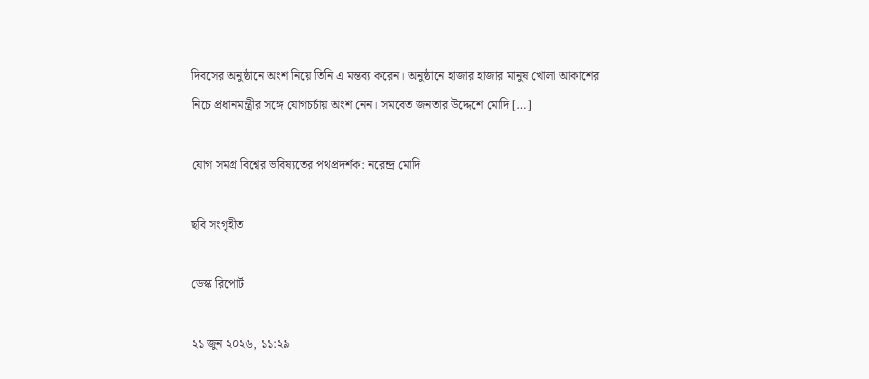দিবসের অনুষ্ঠানে অংশ নিয়ে তিনি এ মন্তব্য করেন। অনুষ্ঠানে হাজার হাজার মানুষ খোলা আকাশের নিচে প্রধানমন্ত্রীর সঙ্গে যোগচর্চায় অংশ নেন। সমবেত জনতার উদ্দেশে মোদি […]

যোগ সমগ্র বিশ্বের ভবিষ্যতের পথপ্রদর্শক: নরেন্দ্র মোদি

ছবি সংগৃহীত

ডেস্ক রিপোর্ট

২১ জুন ২০২৬, ১১:২৯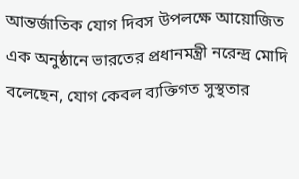আন্তর্জাতিক যোগ দিবস উপলক্ষে আয়োজিত এক অনুষ্ঠানে ভারতের প্রধানমন্ত্রী নরেন্দ্র মোদি বলেছেন, যোগ কেবল ব্যক্তিগত সুস্থতার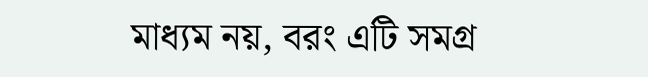মাধ্যম নয়, বরং এটি সমগ্র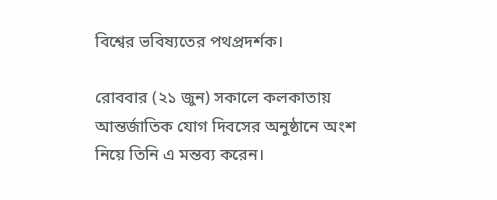বিশ্বের ভবিষ্যতের পথপ্রদর্শক।

রোববার (২১ জুন) সকালে কলকাতায় আন্তর্জাতিক যোগ দিবসের অনুষ্ঠানে অংশ নিয়ে তিনি এ মন্তব্য করেন।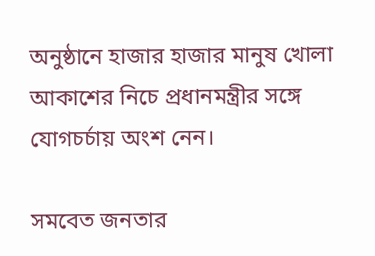অনুষ্ঠানে হাজার হাজার মানুষ খোলা আকাশের নিচে প্রধানমন্ত্রীর সঙ্গে যোগচর্চায় অংশ নেন।

সমবেত জনতার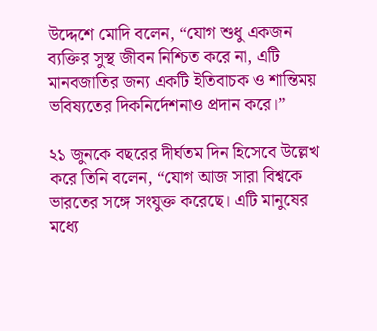উদ্দেশে মোদি বলেন, “যোগ শুধু একজন ব্যক্তির সুস্থ জীবন নিশ্চিত করে না, এটি মানবজাতির জন্য একটি ইতিবাচক ও শান্তিময় ভবিষ্যতের দিকনির্দেশনাও প্রদান করে।”

২১ জুনকে বছরের দীর্ঘতম দিন হিসেবে উল্লেখ করে তিনি বলেন, “যোগ আজ সারা বিশ্বকে ভারতের সঙ্গে সংযুক্ত করেছে। এটি মানুষের মধ্যে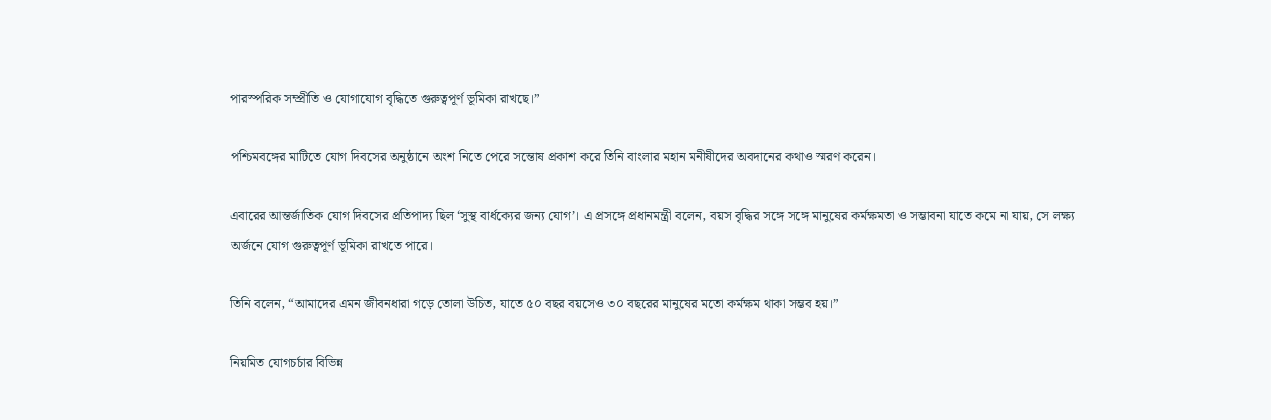পারস্পরিক সম্প্রীতি ও যোগাযোগ বৃদ্ধিতে গুরুত্বপূর্ণ ভূমিকা রাখছে।”

পশ্চিমবঙ্গের মাটিতে যোগ দিবসের অনুষ্ঠানে অংশ নিতে পেরে সন্তোষ প্রকাশ করে তিনি বাংলার মহান মনীষীদের অবদানের কথাও স্মরণ করেন।

এবারের আন্তর্জাতিক যোগ দিবসের প্রতিপাদ্য ছিল ‘সুস্থ বার্ধক্যের জন্য যোগ’। এ প্রসঙ্গে প্রধানমন্ত্রী বলেন, বয়স বৃদ্ধির সঙ্গে সঙ্গে মানুষের কর্মক্ষমতা ও সম্ভাবনা যাতে কমে না যায়, সে লক্ষ্য অর্জনে যোগ গুরুত্বপূর্ণ ভূমিকা রাখতে পারে।

তিনি বলেন, “আমাদের এমন জীবনধারা গড়ে তোলা উচিত, যাতে ৫০ বছর বয়সেও ৩০ বছরের মানুষের মতো কর্মক্ষম থাকা সম্ভব হয়।”

নিয়মিত যোগচর্চার বিভিন্ন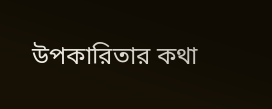উপকারিতার কথা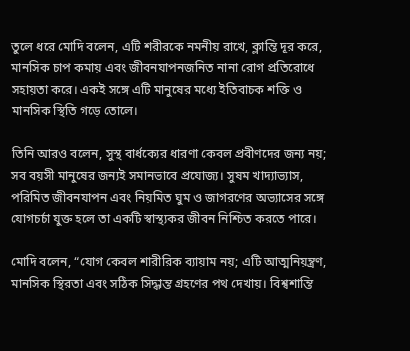তুলে ধরে মোদি বলেন, এটি শরীরকে নমনীয় রাখে, ক্লান্তি দূর করে, মানসিক চাপ কমায় এবং জীবনযাপনজনিত নানা রোগ প্রতিরোধে সহায়তা করে। একই সঙ্গে এটি মানুষের মধ্যে ইতিবাচক শক্তি ও মানসিক স্থিতি গড়ে তোলে।

তিনি আরও বলেন, সুস্থ বার্ধক্যের ধারণা কেবল প্রবীণদের জন্য নয়; সব বয়সী মানুষের জন্যই সমানভাবে প্রযোজ্য। সুষম খাদ্যাভ্যাস, পরিমিত জীবনযাপন এবং নিয়মিত ঘুম ও জাগরণের অভ্যাসের সঙ্গে যোগচর্চা যুক্ত হলে তা একটি স্বাস্থ্যকর জীবন নিশ্চিত করতে পারে।

মোদি বলেন, “যোগ কেবল শারীরিক ব্যায়াম নয়; এটি আত্মনিয়ন্ত্রণ, মানসিক স্থিরতা এবং সঠিক সিদ্ধান্ত গ্রহণের পথ দেখায়। বিশ্বশান্তি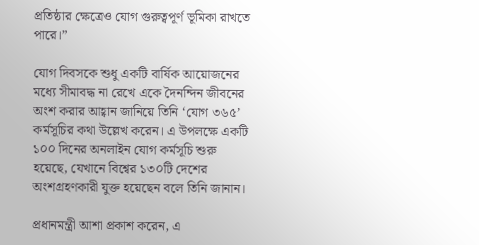প্রতিষ্ঠার ক্ষেত্রেও যোগ গুরুত্বপূর্ণ ভূমিকা রাখতে পারে।”

যোগ দিবসকে শুধু একটি বার্ষিক আয়োজনের মধ্যে সীমাবদ্ধ না রেখে একে দৈনন্দিন জীবনের অংশ করার আহ্বান জানিয়ে তিনি ‘যোগ ৩৬৫’ কর্মসূচির কথা উল্লেখ করেন। এ উপলক্ষে একটি ১০০ দিনের অনলাইন যোগ কর্মসূচি শুরু হয়েছে, যেখানে বিশ্বের ১৩০টি দেশের অংশগ্রহণকারী যুক্ত হয়েছেন বলে তিনি জানান।

প্রধানমন্ত্রী আশা প্রকাশ করেন, এ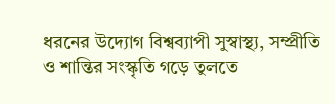ধরনের উদ্যোগ বিশ্বব্যাপী সুস্বাস্থ্য, সম্প্রীতি ও শান্তির সংস্কৃতি গড়ে তুলতে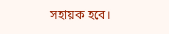সহায়ক হবে।